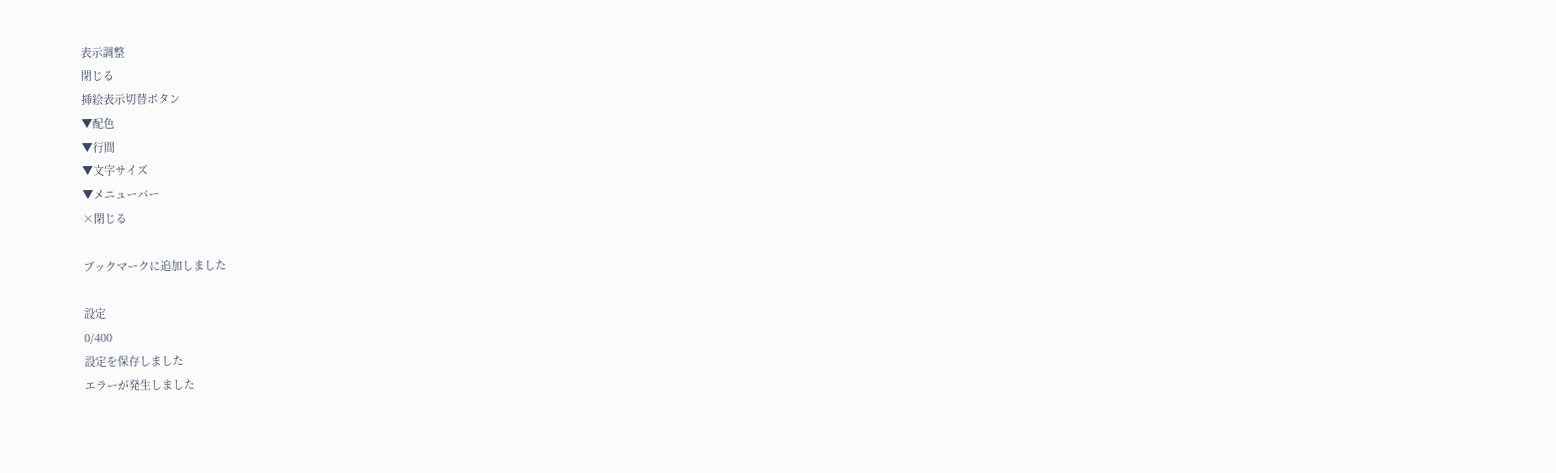表示調整
閉じる
挿絵表示切替ボタン
▼配色
▼行間
▼文字サイズ
▼メニューバー
×閉じる

ブックマークに追加しました

設定
0/400
設定を保存しました
エラーが発生しました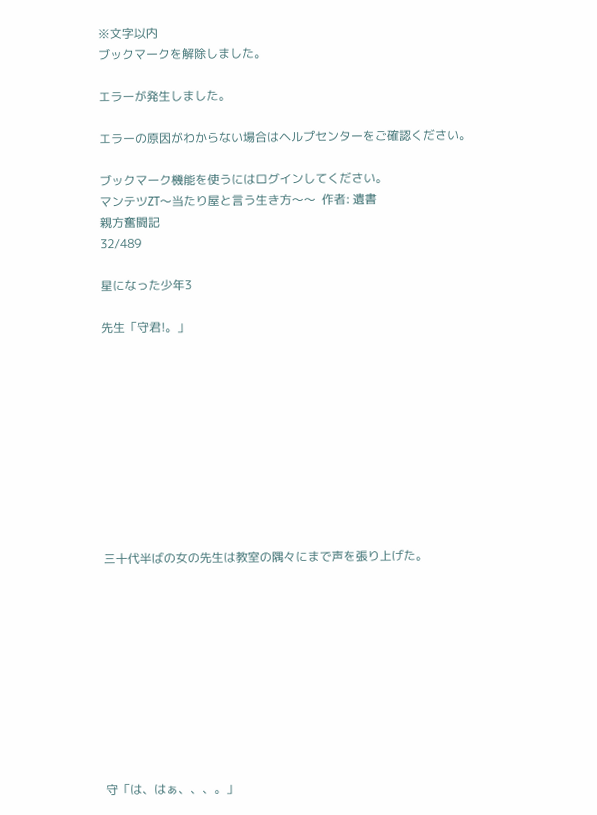※文字以内
ブックマークを解除しました。

エラーが発生しました。

エラーの原因がわからない場合はヘルプセンターをご確認ください。

ブックマーク機能を使うにはログインしてください。
マンテツZT〜当たり屋と言う生き方〜〜  作者: 遺書
親方奮闘記
32/489

星になった少年3

先生「守君!。」










三十代半ばの女の先生は教室の隅々にまで声を張り上げた。










守「は、はぁ、、、。」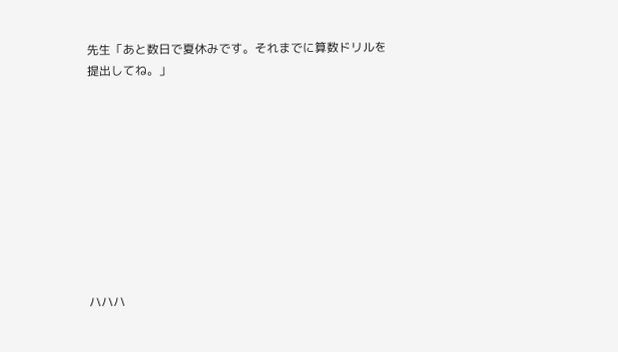先生「あと数日で夏休みです。それまでに算数ドリルを提出してね。」










ハハハ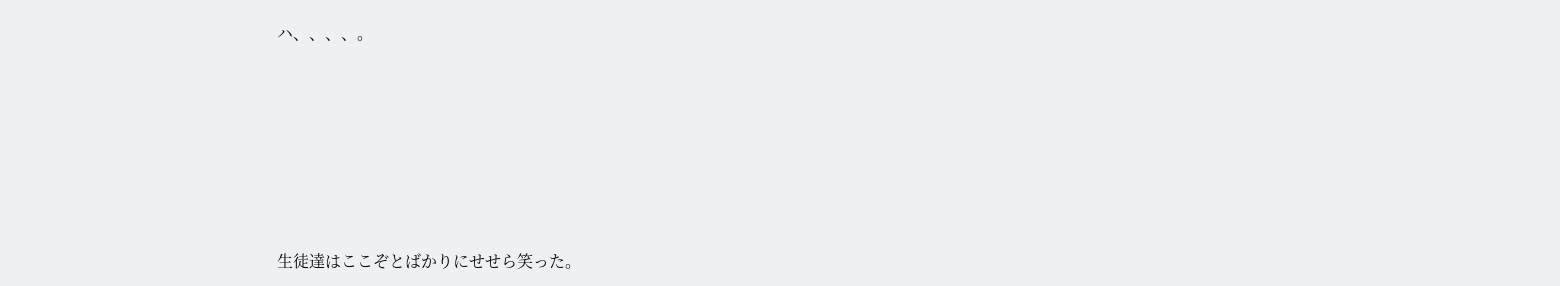ハ、、、、。











生徒達はここぞとばかりにせせら笑った。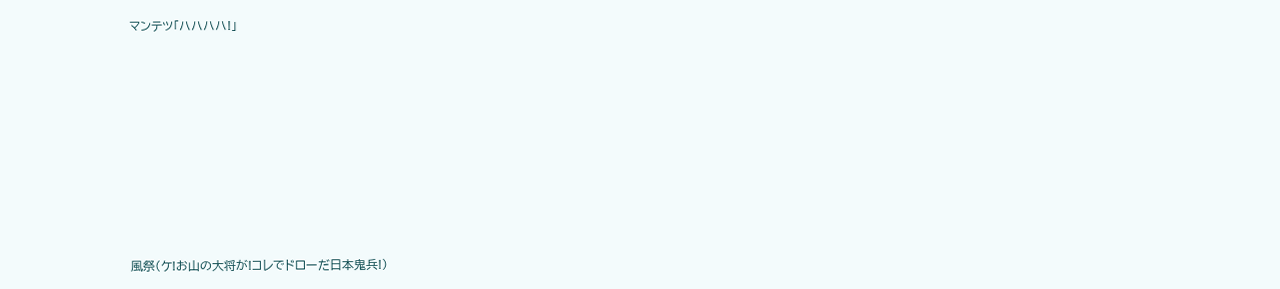マンテツ「ハハハハ!」











風祭(ケ!お山の大将が!コレでドローだ日本鬼兵!)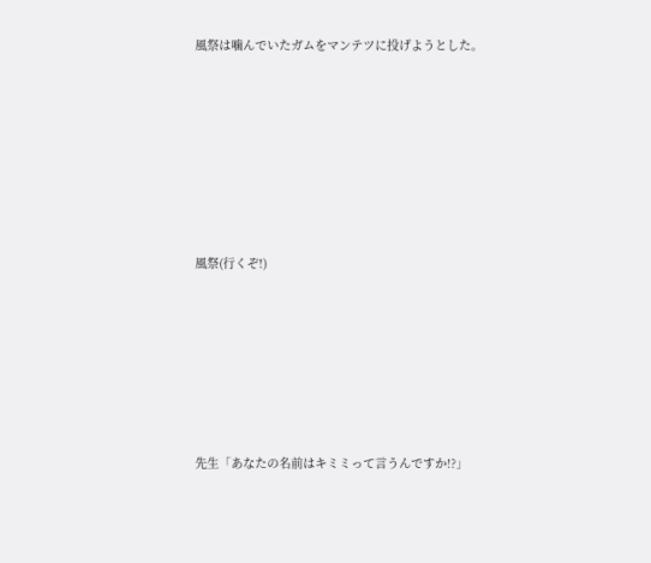風祭は噛んでいたガムをマンテツに投げようとした。











風祭(行くぞ!)










先生「あなたの名前はキミミって言うんですか!?」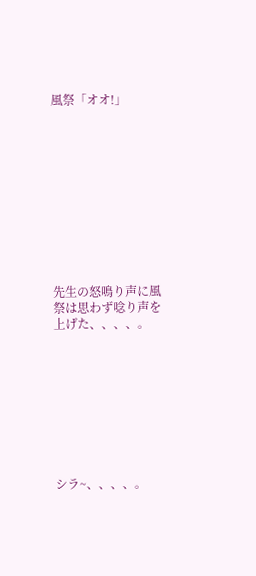風祭「オオ!」











先生の怒鳴り声に風祭は思わず唸り声を上げた、、、、。









シラ~、、、、。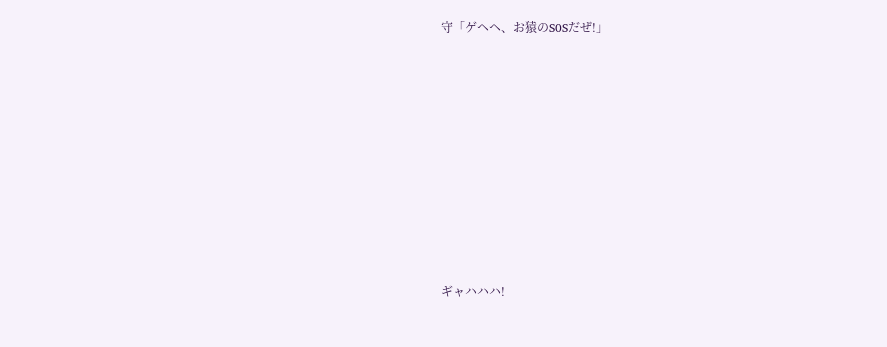守「ゲヘヘ、お猿のS0Sだぜ!」











ギャハハハ!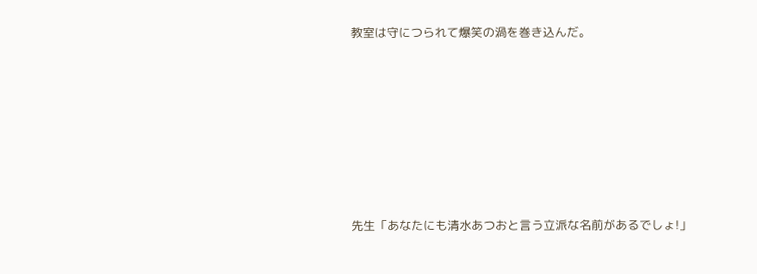教室は守につられて爆笑の渦を巻き込んだ。










先生「あなたにも清水あつおと言う立派な名前があるでしょ!」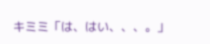キミミ「は、はい、、、。」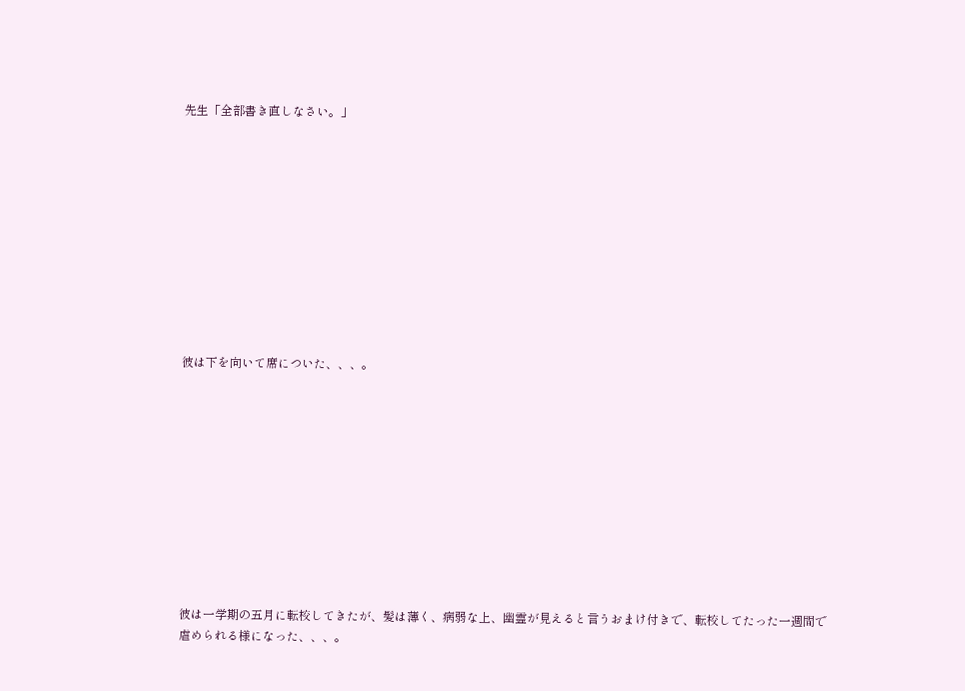先生「全部書き直しなさい。」











彼は下を向いて席についた、、、。











彼は一学期の五月に転校してきたが、髪は薄く、病弱な上、幽霊が見えると言うおまけ付きで、転校してたった一週間で虐められる様になった、、、。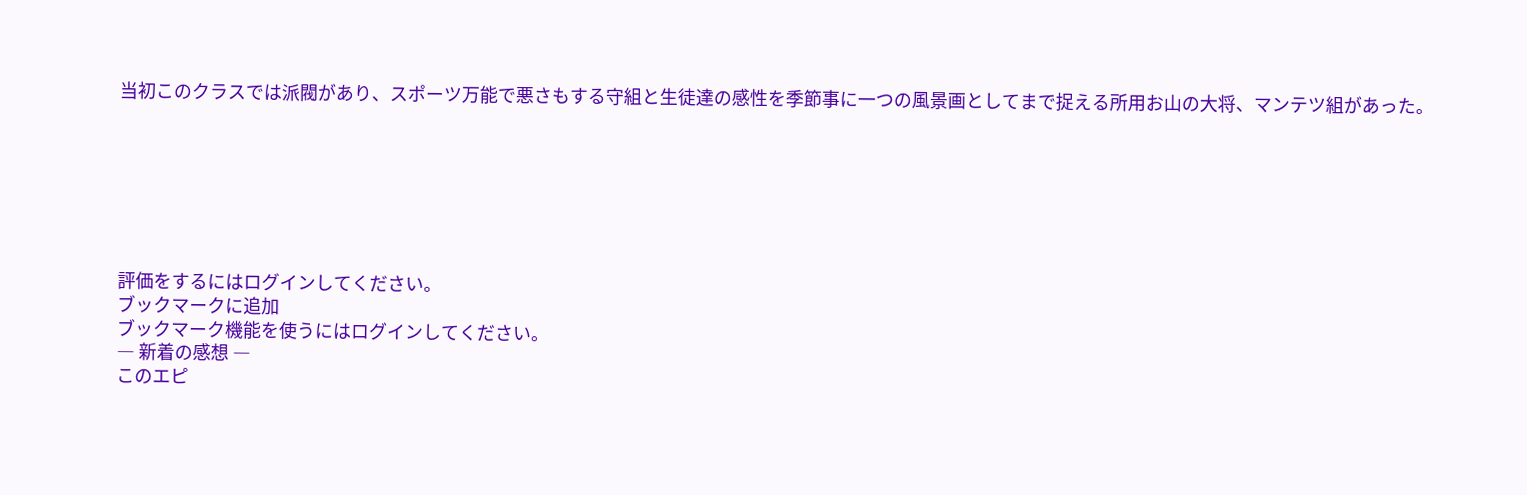当初このクラスでは派閥があり、スポーツ万能で悪さもする守組と生徒達の感性を季節事に一つの風景画としてまで捉える所用お山の大将、マンテツ組があった。







評価をするにはログインしてください。
ブックマークに追加
ブックマーク機能を使うにはログインしてください。
― 新着の感想 ―
このエピ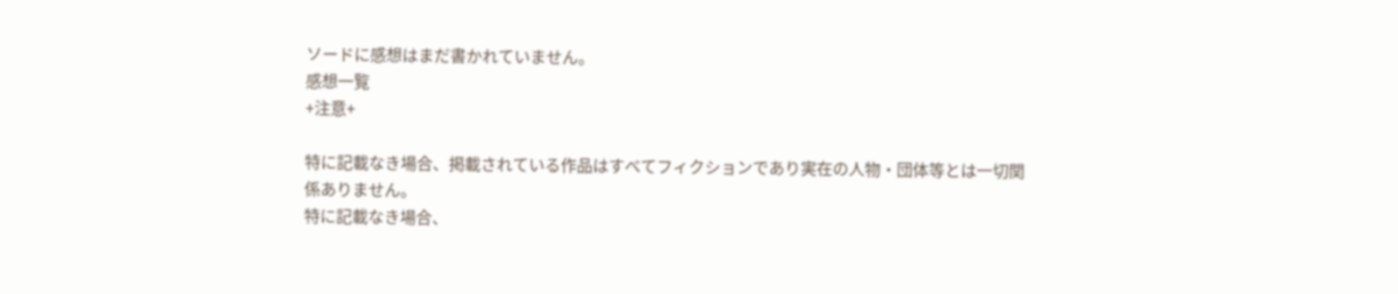ソードに感想はまだ書かれていません。
感想一覧
+注意+

特に記載なき場合、掲載されている作品はすべてフィクションであり実在の人物・団体等とは一切関係ありません。
特に記載なき場合、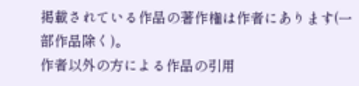掲載されている作品の著作権は作者にあります(一部作品除く)。
作者以外の方による作品の引用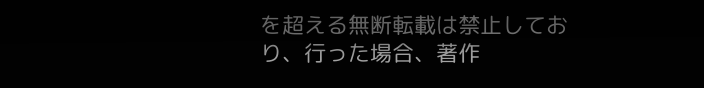を超える無断転載は禁止しており、行った場合、著作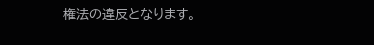権法の違反となります。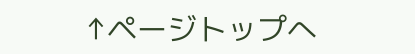↑ページトップへ